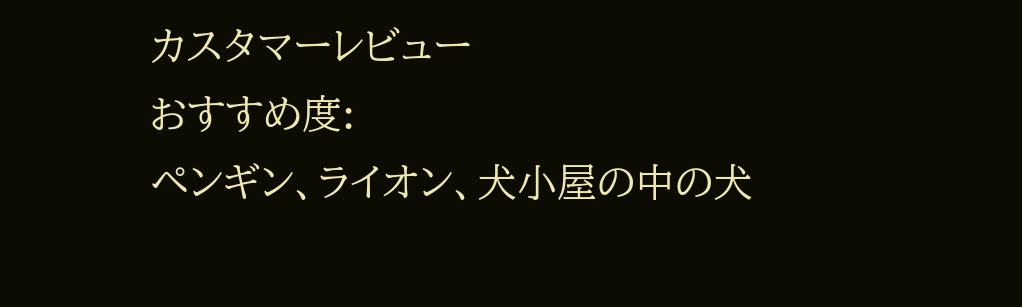カスタマーレビュー
おすすめ度:
ペンギン、ライオン、犬小屋の中の犬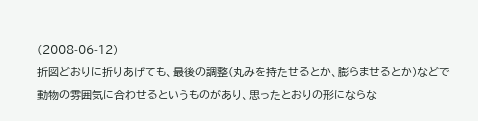(2008-06-12)
折図どおりに折りあげても、最後の調整(丸みを持たせるとか、膨らませるとか)などで
動物の雰囲気に合わせるというものがあり、思ったとおりの形にならな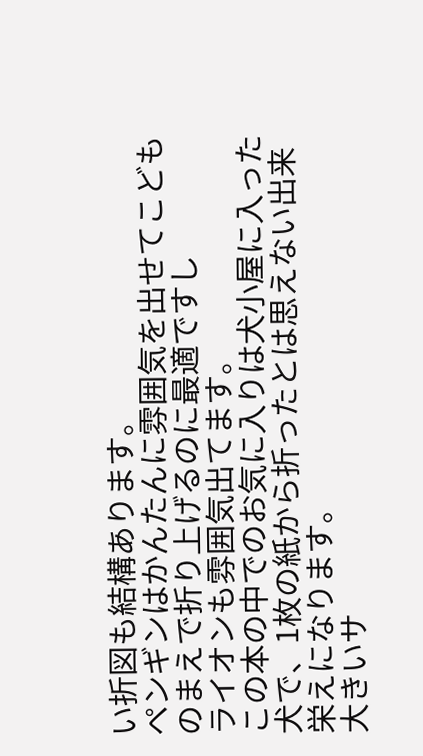い折図も結構あります。
ペンギンはかんたんに雰囲気を出せてこどものまえで折り上げるのに最適ですし
ライオンも雰囲気出てます。
この本の中でのお気に入りは犬小屋に入った犬で、1枚の紙から折ったとは思えない出来栄えになります。
大きいサ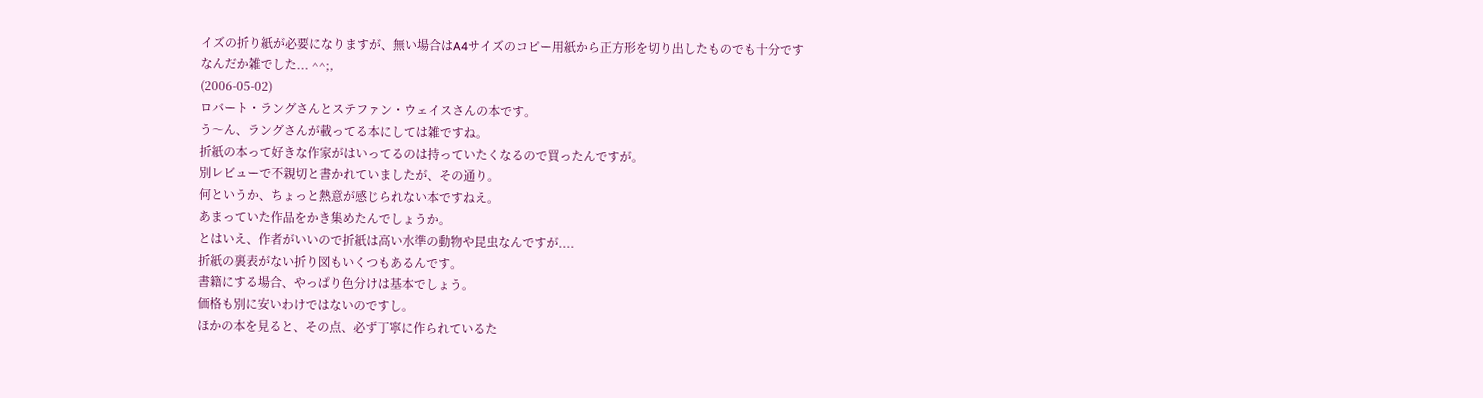イズの折り紙が必要になりますが、無い場合はA4サイズのコピー用紙から正方形を切り出したものでも十分です
なんだか雑でした... ^^;,
(2006-05-02)
ロバート・ラングさんとステファン・ウェイスさんの本です。
う〜ん、ラングさんが載ってる本にしては雑ですね。
折紙の本って好きな作家がはいってるのは持っていたくなるので買ったんですが。
別レビューで不親切と書かれていましたが、その通り。
何というか、ちょっと熱意が感じられない本ですねえ。
あまっていた作品をかき集めたんでしょうか。
とはいえ、作者がいいので折紙は高い水準の動物や昆虫なんですが....
折紙の裏表がない折り図もいくつもあるんです。
書籍にする場合、やっぱり色分けは基本でしょう。
価格も別に安いわけではないのですし。
ほかの本を見ると、その点、必ず丁寧に作られているた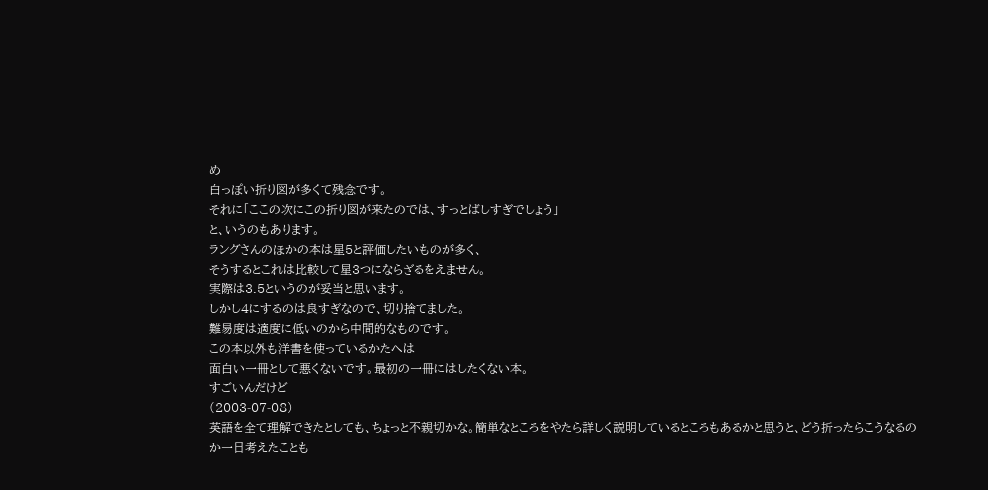め
白っぽい折り図が多くて残念です。
それに「ここの次にこの折り図が来たのでは、すっとばしすぎでしょう」
と、いうのもあります。
ラングさんのほかの本は星5と評価したいものが多く、
そうするとこれは比較して星3つにならざるをえません。
実際は3.5というのが妥当と思います。
しかし4にするのは良すぎなので、切り捨てました。
難易度は適度に低いのから中間的なものです。
この本以外も洋書を使っているかたへは
面白い一冊として悪くないです。最初の一冊にはしたくない本。
すごいんだけど
(2003-07-08)
英語を全て理解できたとしても、ちょっと不親切かな。簡単なところをやたら詳しく説明しているところもあるかと思うと、どう折ったらこうなるのか一日考えたことも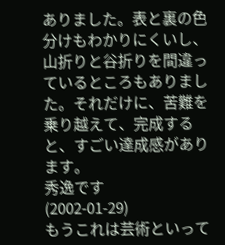ありました。表と裏の色分けもわかりにくいし、山折りと谷折りを間違っているところもありました。それだけに、苦難を乗り越えて、完成すると、すごい達成感があります。
秀逸です
(2002-01-29)
もうこれは芸術といって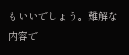もいいでしょう。難解な内容で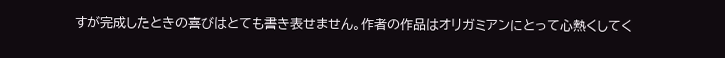すが完成したときの喜びはとても書き表せません。作者の作品はオリガミアンにとって心熱くしてく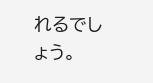れるでしょう。